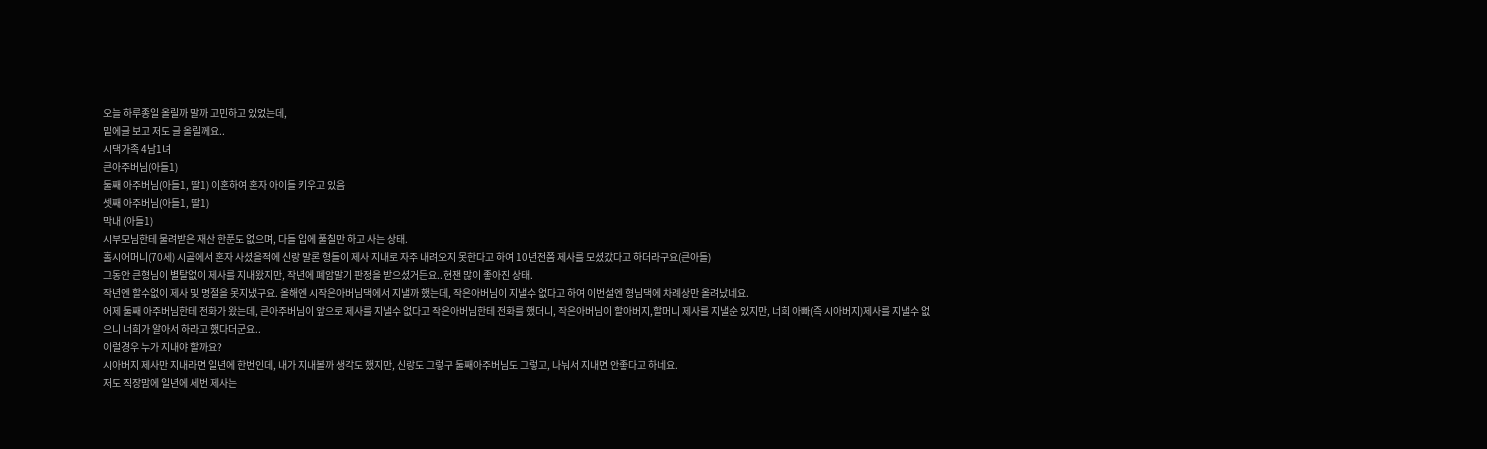오늘 하루종일 올릴까 말까 고민하고 있었는데,
밑에글 보고 저도 글 올릴께요..
시댁가족 4남1녀
큰아주버님(아들1)
둘째 아주버님(아들1, 딸1) 이혼하여 혼자 아이들 키우고 있음
셋째 아주버님(아들1, 딸1)
막내 (아들1)
시부모님한테 물려받은 재산 한푼도 없으며, 다들 입에 풀칠만 하고 사는 상태.
홀시어머니(70세) 시골에서 혼자 사셨을적에 신랑 말론 형들이 제사 지내로 자주 내려오지 못한다고 하여 10년전쯤 제사를 모셨갔다고 하더라구요(큰아들)
그동안 큰형님이 별탈없이 제사를 지내왔지만, 작년에 폐암말기 판정을 받으셨거든요..현잰 많이 좋아진 상태.
작년엔 할수없이 제사 및 명절을 못지냈구요. 올해엔 시작은아버님댁에서 지낼까 했는데, 작은아버님이 지낼수 없다고 하여 이번설엔 형님댁에 차례상만 올려났네요.
어제 둘째 아주버님한테 전화가 왔는데, 큰아주버님이 앞으로 제사를 지낼수 없다고 작은아버님한테 전화를 했더니, 작은아버님이 할아버지,할머니 제사를 지낼순 있지만, 너희 아빠(즉 시아버지)제사를 지낼수 없으니 너희가 알아서 하라고 했다더군요..
이럴경우 누가 지내야 할까요?
시아버지 제사만 지내라면 일년에 한번인데, 내가 지내볼까 생각도 했지만, 신랑도 그렇구 둘째아주버님도 그렇고, 나눠서 지내면 안좋다고 하네요.
저도 직장맘에 일년에 세번 제사는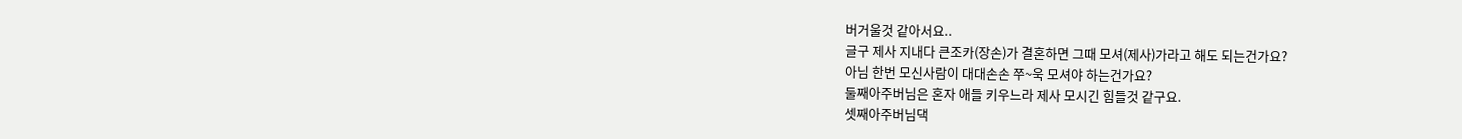버거울것 같아서요..
글구 제사 지내다 큰조카(장손)가 결혼하면 그때 모셔(제사)가라고 해도 되는건가요?
아님 한번 모신사람이 대대손손 쭈~욱 모셔야 하는건가요?
둘째아주버님은 혼자 애들 키우느라 제사 모시긴 힘들것 같구요.
셋째아주버님댁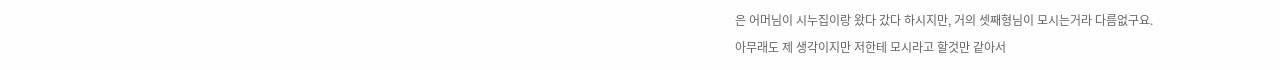은 어머님이 시누집이랑 왔다 갔다 하시지만, 거의 셋째형님이 모시는거라 다름없구요.
아무래도 제 생각이지만 저한테 모시라고 할것만 같아서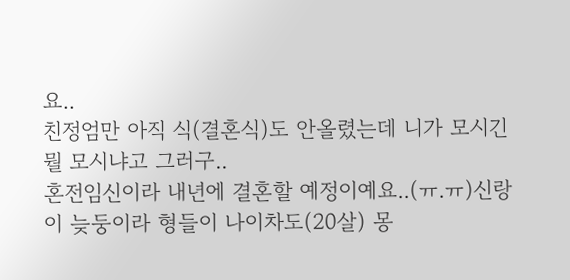요..
친정엄만 아직 식(결혼식)도 안올렸는데 니가 모시긴 뭘 모시냐고 그러구..
혼전임신이라 내년에 결혼할 예정이예요..(ㅠ.ㅠ)신랑이 늦둥이라 형들이 나이차도(20살) 몽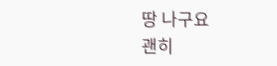땅 나구요
괜히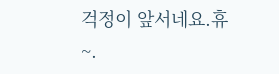걱정이 앞서네요.휴~.